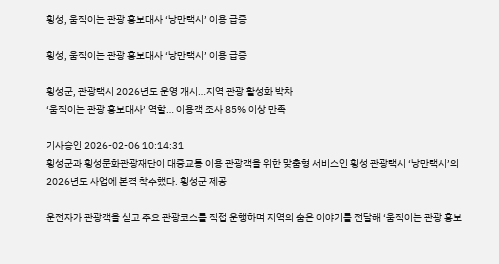횡성, 움직이는 관광 홍보대사 ‘낭만택시’ 이용 급증

횡성, 움직이는 관광 홍보대사 ‘낭만택시’ 이용 급증

횡성군, 관광택시 2026년도 운영 개시…지역 관광 활성화 박차
‘움직이는 관광 홍보대사’ 역할… 이용객 조사 85% 이상 만족

기사승인 2026-02-06 10:14:31
횡성군과 횡성문화관광재단이 대중교통 이용 관광객을 위한 맞춤형 서비스인 횡성 관광택시 ‘낭만택시’의 2026년도 사업에 본격 착수했다. 횡성군 제공

운전자가 관광객을 싣고 주요 관광코스를 직접 운행하며 지역의 숨은 이야기를 전달해 ‘움직이는 관광 홍보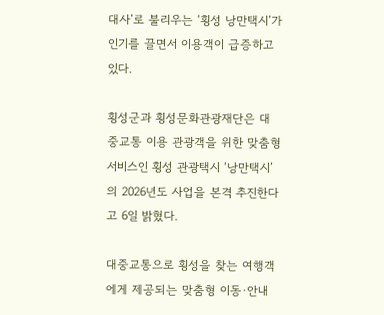대사’로 불리우는 ‘횡성 낭만택시’가 인기를 끌면서 이용객이 급증하고 있다.

횡성군과 횡성문화관광재단은 대중교통 이용 관광객을 위한 맞춤형 서비스인 횡성 관광택시 ‘낭만택시’의 2026년도 사업을 본격 추진한다고 6일 밝혔다.

대중교통으로 횡성을 찾는 여행객에게 제공되는 맞춤형 이동·안내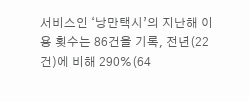서비스인 ‘낭만택시’의 지난해 이용 횟수는 86건을 기록, 전년(22건)에 비해 290%(64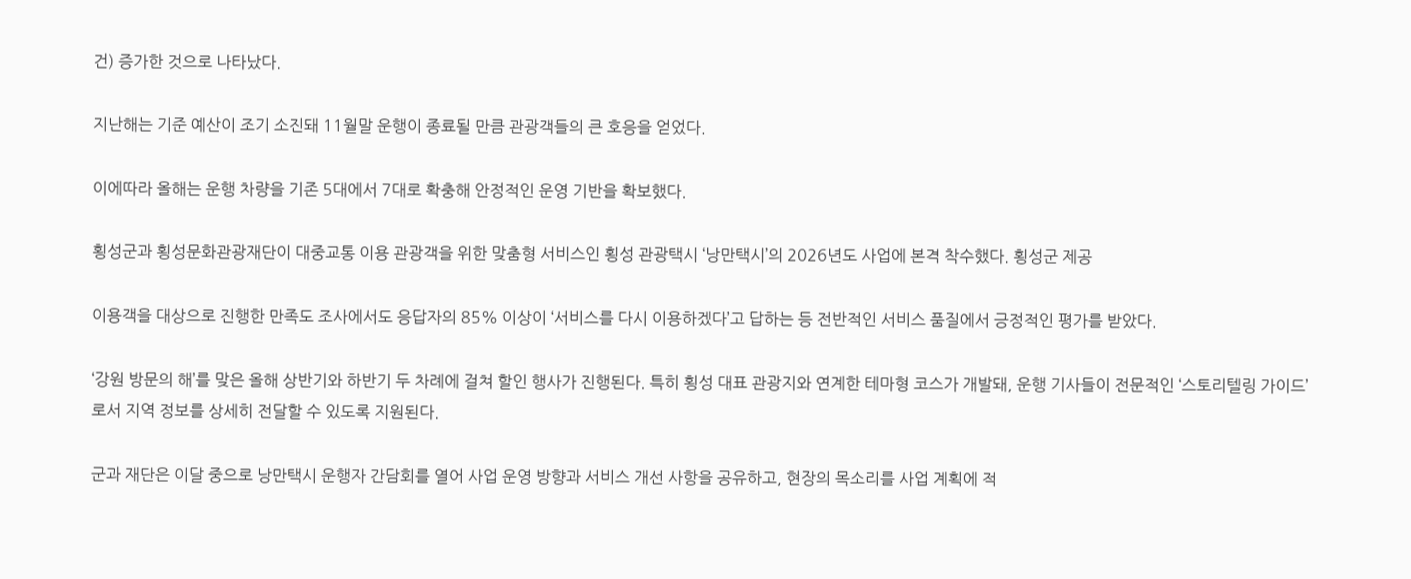건) 증가한 것으로 나타났다.

지난해는 기준 예산이 조기 소진돼 11월말 운행이 종료될 만큼 관광객들의 큰 호응을 얻었다.

이에따라 올해는 운행 차량을 기존 5대에서 7대로 확충해 안정적인 운영 기반을 확보했다.

횡성군과 횡성문화관광재단이 대중교통 이용 관광객을 위한 맞춤형 서비스인 횡성 관광택시 ‘낭만택시’의 2026년도 사업에 본격 착수했다. 횡성군 제공

이용객을 대상으로 진행한 만족도 조사에서도 응답자의 85% 이상이 ‘서비스를 다시 이용하겠다’고 답하는 등 전반적인 서비스 품질에서 긍정적인 평가를 받았다.

‘강원 방문의 해’를 맞은 올해 상반기와 하반기 두 차례에 걸쳐 할인 행사가 진행된다. 특히 횡성 대표 관광지와 연계한 테마형 코스가 개발돼, 운행 기사들이 전문적인 ‘스토리텔링 가이드’로서 지역 정보를 상세히 전달할 수 있도록 지원된다.

군과 재단은 이달 중으로 낭만택시 운행자 간담회를 열어 사업 운영 방향과 서비스 개선 사항을 공유하고, 현장의 목소리를 사업 계획에 적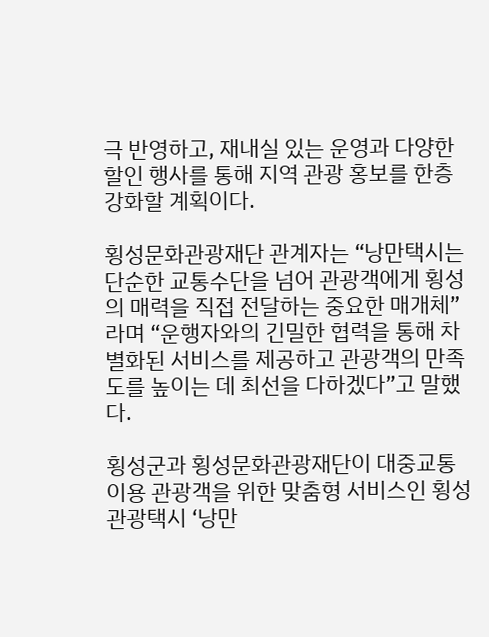극 반영하고, 재내실 있는 운영과 다양한 할인 행사를 통해 지역 관광 홍보를 한층 강화할 계획이다.

횡성문화관광재단 관계자는 “낭만택시는 단순한 교통수단을 넘어 관광객에게 횡성의 매력을 직접 전달하는 중요한 매개체”라며 “운행자와의 긴밀한 협력을 통해 차별화된 서비스를 제공하고 관광객의 만족도를 높이는 데 최선을 다하겠다”고 말했다.

횡성군과 횡성문화관광재단이 대중교통 이용 관광객을 위한 맞춤형 서비스인 횡성 관광택시 ‘낭만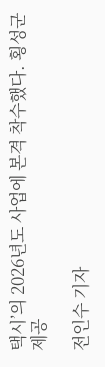택시’의 2026년도 사업에 본격 착수했다. 횡성군 제공

전인수 기자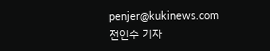penjer@kukinews.com
전인수 기자